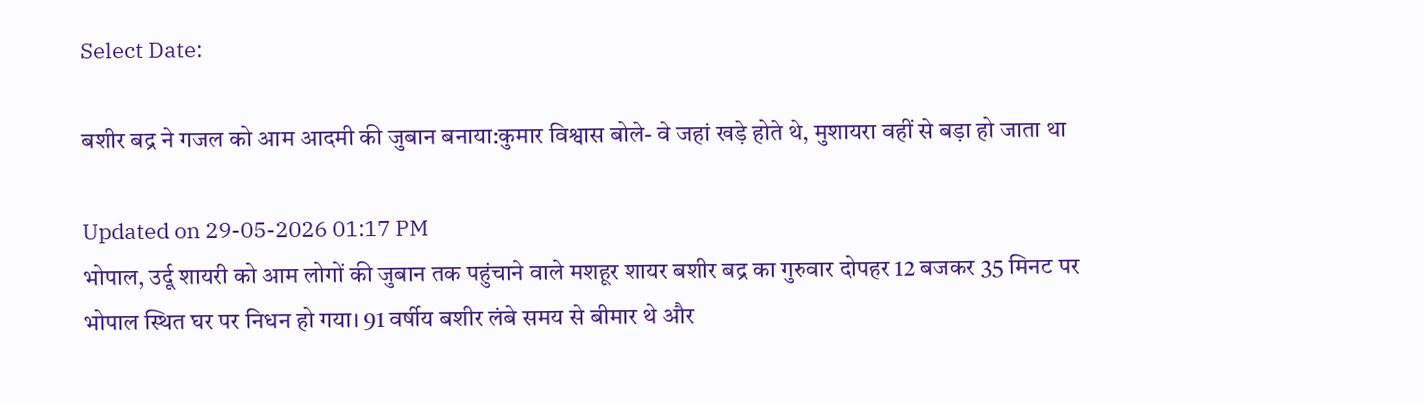Select Date:

बशीर बद्र ने गजल को आम आदमी की जुबान बनाया:कुमार विश्वास बोले- वे जहां खड़े होते थे, मुशायरा वहीं से बड़ा हो जाता था

Updated on 29-05-2026 01:17 PM
भोपाल, उर्दू शायरी को आम लोगों की जुबान तक पहुंचाने वाले मशहूर शायर बशीर बद्र का गुरुवार दोपहर 12 बजकर 35 मिनट पर भोपाल स्थित घर पर निधन हो गया। 91 वर्षीय बशीर लंबे समय से बीमार थे और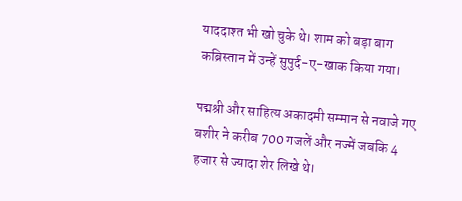याददाश्त भी खो चुके थे। शाम को बड़ा बाग कब्रिस्तान में उन्हें सुपुर्द-ए-खाक किया गया।

पद्मश्री और साहित्य अकादमी सम्मान से नवाजे गए बशीर ने करीब 700 गजलें और नज्में जबकि 4 हजार से ज्यादा शेर लिखे थे।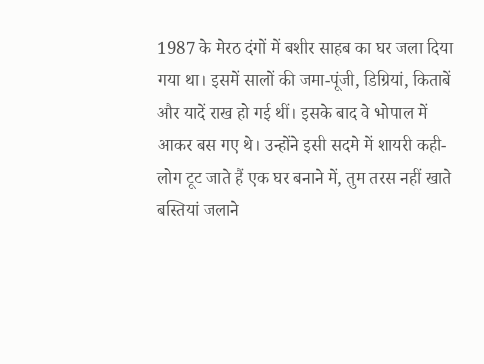1987 के मेरठ दंगों में बशीर साहब का घर जला दिया गया था। इसमें सालों की जमा-पूंजी, डिग्रियां, किताबें और यादें राख हो गई थीं। इसके बाद वे भोपाल में आकर बस गए थे। उन्होंने इसी सदमे में शायरी कही- लोग टूट जाते हैं एक घर बनाने में, तुम तरस नहीं खाते बस्तियां जलाने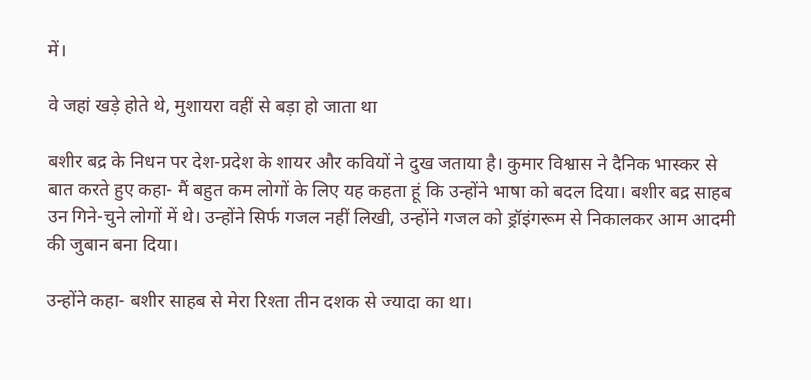में।

वे जहां खड़े होते थे, मुशायरा वहीं से बड़ा हो जाता था

बशीर बद्र के निधन पर देश-प्रदेश के शायर और कवियों ने दुख जताया है। कुमार विश्वास ने दैनिक भास्कर से बात करते हुए कहा- मैं बहुत कम लोगों के लिए यह कहता हूं कि उन्होंने भाषा को बदल दिया। बशीर बद्र साहब उन गिने-चुने लोगों में थे। उन्होंने सिर्फ गजल नहीं लिखी, उन्होंने गजल को ड्रॉइंगरूम से निकालकर आम आदमी की जुबान बना दिया।

उन्होंने कहा- बशीर साहब से मेरा रिश्ता तीन दशक से ज्यादा का था।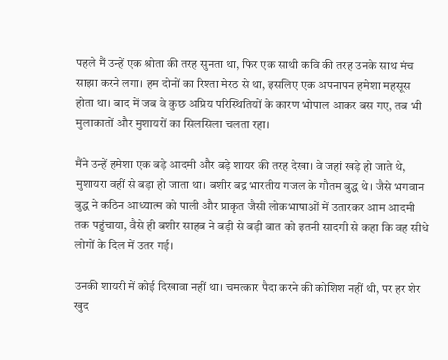पहले मैं उन्हें एक श्रोता की तरह सुनता था, फिर एक साथी कवि की तरह उनके साथ मंच साझा करने लगा। हम दोनों का रिश्ता मेरठ से था, इसलिए एक अपनापन हमेशा महसूस होता था। बाद में जब वे कुछ अप्रिय परिस्थितियों के कारण भोपाल आकर बस गए, तब भी मुलाकातों और मुशायरों का सिलसिला चलता रहा।

मैंने उन्हें हमेशा एक बड़े आदमी और बड़े शायर की तरह देखा। वे जहां खड़े हो जाते थे, मुशायरा वहीं से बड़ा हो जाता था। बशीर बद्र भारतीय गजल के गौतम बुद्ध थे। जैसे भगवान बुद्ध ने कठिन आध्यात्म को पाली और प्राकृत जैसी लोकभाषाओं में उतारकर आम आदमी तक पहुंचाया, वैसे ही बशीर साहब ने बड़ी से बड़ी बात को इतनी सादगी से कहा कि वह सीधे लोगों के दिल में उतर गई।

उनकी शायरी में कोई दिखावा नहीं था। चमत्कार पैदा करने की कोशिश नहीं थी, पर हर शेर खुद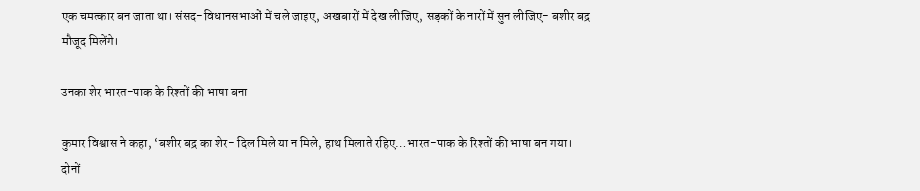एक चमत्कार बन जाता था। संसद-विधानसभाओं में चले जाइए, अखबारों में देख लीजिए, सड़कों के नारों में सुन लीजिए- बशीर बद्र मौजूद मिलेंगे।

उनका शेर भारत-पाक के रिश्तों की भाषा बना

कुमार विश्वास ने कहा, ‘बशीर बद्र का शेर- दिल मिले या न मिले, हाथ मिलाते रहिए…भारत-पाक के रिश्तों की भाषा बन गया। दोनों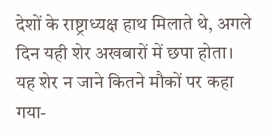देशों के राष्ट्राध्यक्ष हाथ मिलाते थे, अगले दिन यही शेर अखबारों में छपा होता। यह शेर न जाने कितने मौकों पर कहा गया-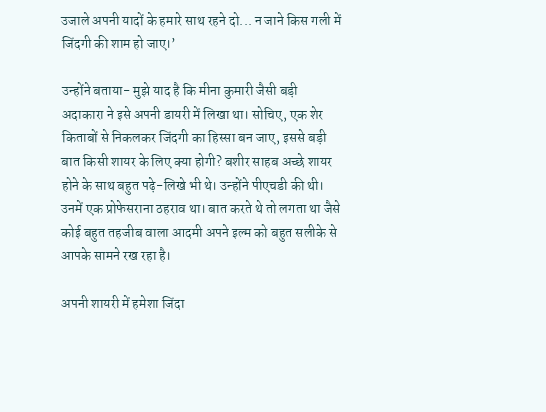उजाले अपनी यादों के हमारे साथ रहने दो... न जाने किस गली में जिंदगी की शाम हो जाए।’

उन्होंने बताया- मुझे याद है कि मीना कुमारी जैसी बड़ी अदाकारा ने इसे अपनी डायरी में लिखा था। सोचिए, एक शेर किताबों से निकलकर जिंदगी का हिस्सा बन जाए, इससे बड़ी बात किसी शायर के लिए क्या होगी? बशीर साहब अच्छे शायर होने के साथ बहुत पढ़े-लिखे भी थे। उन्होंने पीएचडी की थी। उनमें एक प्रोफेसराना ठहराव था। बात करते थे तो लगता था जैसे कोई बहुत तहजीब वाला आदमी अपने इल्म को बहुत सलीके से आपके सामने रख रहा है।

अपनी शायरी में हमेशा जिंदा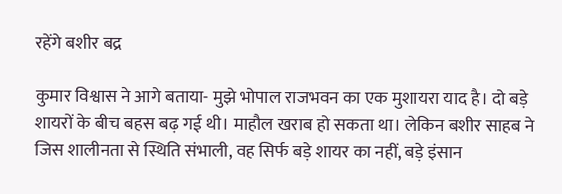रहेंगे बशीर बद्र

कुमार विश्वास ने आगे बताया- मुझे भोपाल राजभवन का एक मुशायरा याद है। दो बड़े शायरों के बीच बहस बढ़ गई थी। माहौल खराब हो सकता था। लेकिन बशीर साहब ने जिस शालीनता से स्थिति संभाली, वह सिर्फ बड़े शायर का नहीं, बड़े इंसान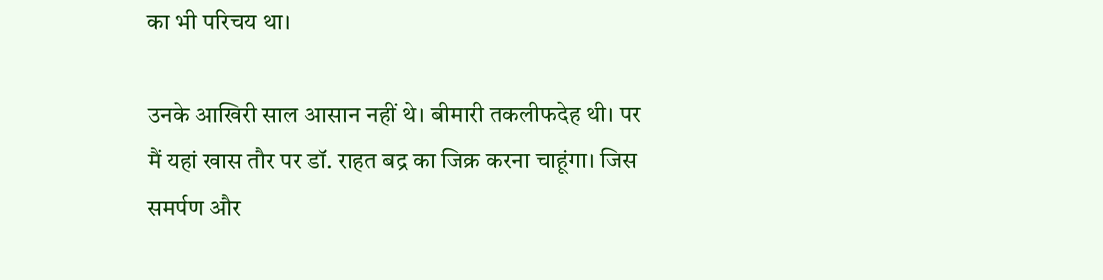का भी परिचय था।

उनके आखिरी साल आसान नहीं थे। बीमारी तकलीफदेह थी। पर मैं यहां खास तौर पर डॉ. राहत बद्र का जिक्र करना चाहूंगा। जिस समर्पण और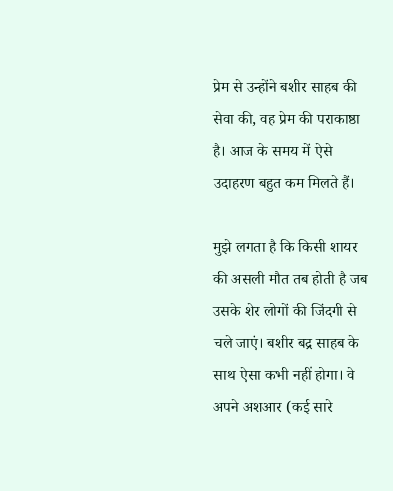प्रेम से उन्होंने बशीर साहब की सेवा की, वह प्रेम की पराकाष्ठा है। आज के समय में ऐसे उदाहरण बहुत कम मिलते हैं।

मुझे लगता है कि किसी शायर की असली मौत तब होती है जब उसके शेर लोगों की जिंदगी से चले जाएं। बशीर बद्र साहब के साथ ऐसा कभी नहीं होगा। वे अपने अशआर (कई सारे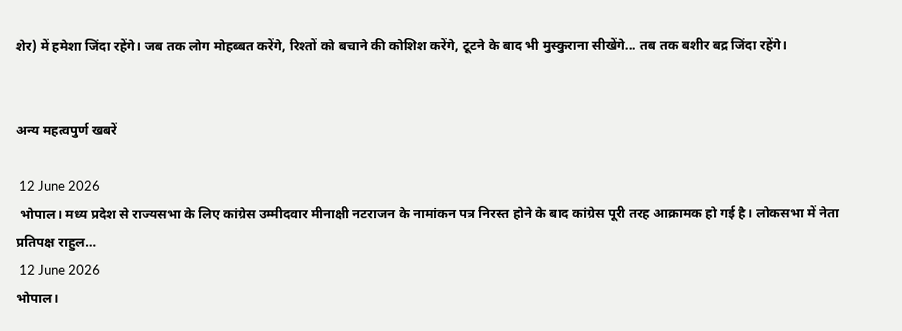शेर) में हमेशा जिंदा रहेंगे। जब तक लोग मोहब्बत करेंगे, रिश्तों को बचाने की कोशिश करेंगे, टूटने के बाद भी मुस्कुराना सीखेंगे... तब तक बशीर बद्र जिंदा रहेंगे।


अन्य महत्वपुर्ण खबरें

 12 June 2026
 भोपाल। मध्य प्रदेश से राज्यसभा के लिए कांग्रेस उम्मीदवार मीनाक्षी नटराजन के नामांकन पत्र निरस्त होने के बाद कांग्रेस पूरी तरह आक्रामक हो गई है। लोकसभा में नेता प्रतिपक्ष राहुल…
 12 June 2026
भोपाल।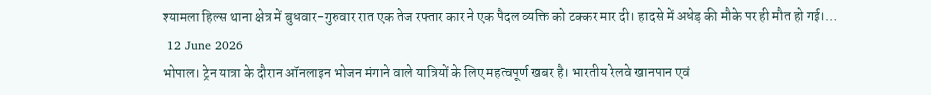श्यामला हिल्स थाना क्षेत्र में बुधवार-गुरुवार रात एक तेज रफ्तार कार ने एक पैदल व्यक्ति को टक्कर मार दी। हादसे में अधेड़ की मौके पर ही मौत हो गई।…
 12 June 2026
भोपाल। ट्रेन यात्रा के दौरान ऑनलाइन भोजन मंगाने वाले यात्रियों के लिए महत्वपूर्ण खबर है। भारतीय रेलवे खानपान एवं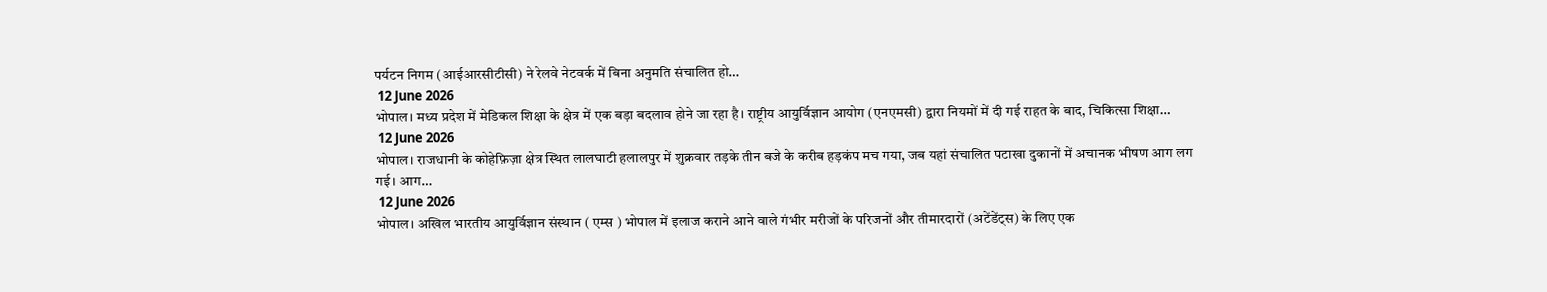पर्यटन निगम (आईआरसीटीसी) ने रेलवे नेटवर्क में बिना अनुमति संचालित हो…
 12 June 2026
भोपाल। मध्य प्रदेश में मेडिकल शिक्षा के क्षेत्र में एक बड़ा बदलाव होने जा रहा है। राष्ट्रीय आयुर्विज्ञान आयोग (एनएमसी) द्वारा नियमों में दी गई राहत के बाद, चिकित्सा शिक्षा…
 12 June 2026
भोपाल। राजधानी के कोहेफ़िज़ा क्षेत्र स्थित लालघाटी हलालपुर में शुक्रवार तड़के तीन बजे के करीब हड़कंप मच गया, जब यहां संचालित पटाखा दुकानों में अचानक भीषण आग लग गई। आग…
 12 June 2026
भोपाल। अखिल भारतीय आयुर्विज्ञान संस्थान ( एम्स ) भोपाल में इलाज कराने आने वाले गंभीर मरीजों के परिजनों और तीमारदारों (अटेंडेंट्स) के लिए एक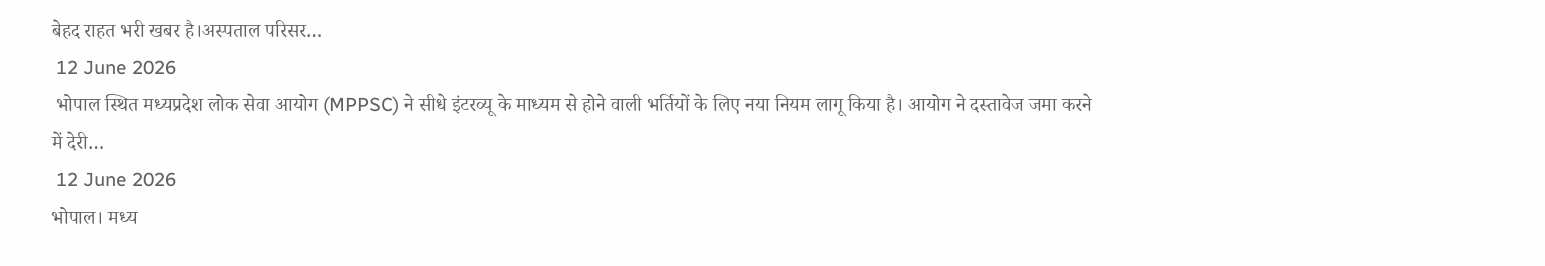बेहद राहत भरी खबर है।अस्पताल परिसर…
 12 June 2026
 भोपाल स्थित मध्यप्रदेश लोक सेवा आयोग (MPPSC) ने सीधे इंटरव्यू के माध्यम से होने वाली भर्तियों के लिए नया नियम लागू किया है। आयोग ने दस्तावेज जमा करने में देरी…
 12 June 2026
भोपाल। मध्य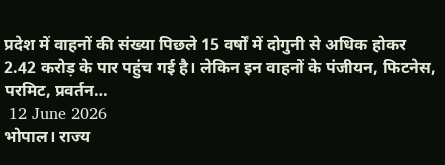प्रदेश में वाहनों की संख्या पिछले 15 वर्षों में दोगुनी से अधिक होकर 2.42 करोड़ के पार पहुंच गई है। लेकिन इन वाहनों के पंजीयन, फिटनेस, परमिट, प्रवर्तन…
 12 June 2026
भोपाल। राज्य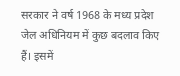सरकार ने वर्ष 1968 के मध्य प्रदेश जेल अधिनियम में कुछ बदलाव किए हैं। इसमें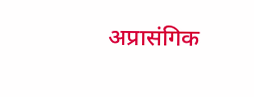अप्रासंगिक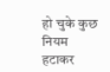हो चुके कुछ नियम हटाकर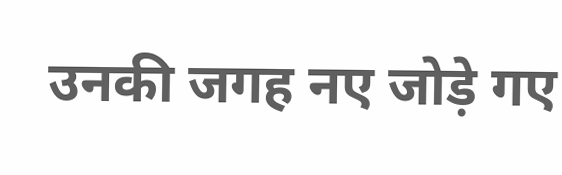उनकी जगह नए जोड़े गए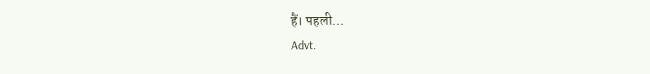हैं। पहली…
Advt.